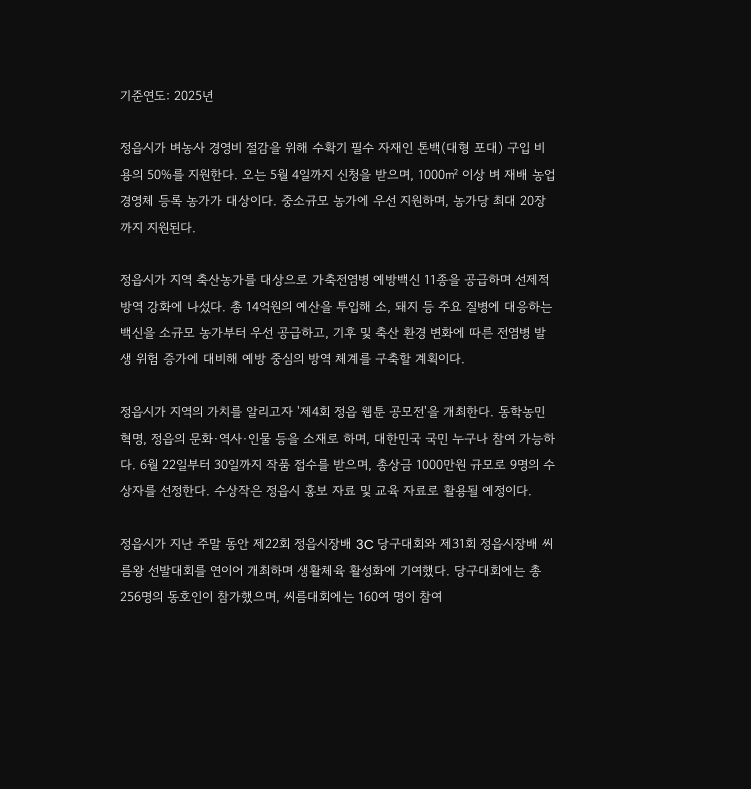기준연도: 2025년

정읍시가 벼농사 경영비 절감을 위해 수확기 필수 자재인 톤백(대형 포대) 구입 비용의 50%를 지원한다. 오는 5월 4일까지 신청을 받으며, 1000㎡ 이상 벼 재배 농업경영체 등록 농가가 대상이다. 중소규모 농가에 우선 지원하며, 농가당 최대 20장까지 지원된다.

정읍시가 지역 축산농가를 대상으로 가축전염병 예방백신 11종을 공급하며 선제적 방역 강화에 나섰다. 총 14억원의 예산을 투입해 소, 돼지 등 주요 질병에 대응하는 백신을 소규모 농가부터 우선 공급하고, 기후 및 축산 환경 변화에 따른 전염병 발생 위험 증가에 대비해 예방 중심의 방역 체계를 구축할 계획이다.

정읍시가 지역의 가치를 알리고자 '제4회 정읍 웹툰 공모전'을 개최한다. 동학농민혁명, 정읍의 문화·역사·인물 등을 소재로 하며, 대한민국 국민 누구나 참여 가능하다. 6월 22일부터 30일까지 작품 접수를 받으며, 총상금 1000만원 규모로 9명의 수상자를 선정한다. 수상작은 정읍시 홍보 자료 및 교육 자료로 활용될 예정이다.

정읍시가 지난 주말 동안 제22회 정읍시장배 3C 당구대회와 제31회 정읍시장배 씨름왕 선발대회를 연이어 개최하며 생활체육 활성화에 기여했다. 당구대회에는 총 256명의 동호인이 참가했으며, 씨름대회에는 160여 명이 참여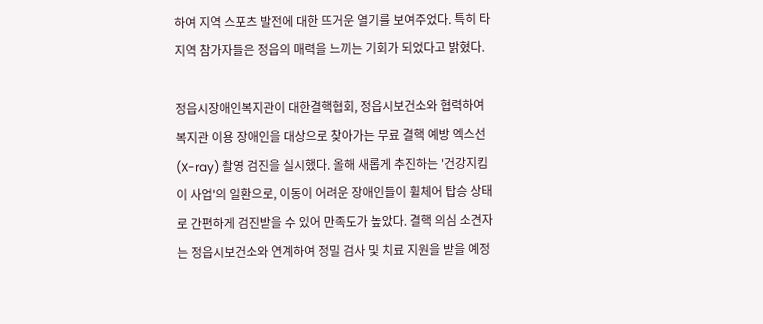하여 지역 스포츠 발전에 대한 뜨거운 열기를 보여주었다. 특히 타 지역 참가자들은 정읍의 매력을 느끼는 기회가 되었다고 밝혔다.

정읍시장애인복지관이 대한결핵협회, 정읍시보건소와 협력하여 복지관 이용 장애인을 대상으로 찾아가는 무료 결핵 예방 엑스선(X-ray) 촬영 검진을 실시했다. 올해 새롭게 추진하는 '건강지킴이 사업'의 일환으로, 이동이 어려운 장애인들이 휠체어 탑승 상태로 간편하게 검진받을 수 있어 만족도가 높았다. 결핵 의심 소견자는 정읍시보건소와 연계하여 정밀 검사 및 치료 지원을 받을 예정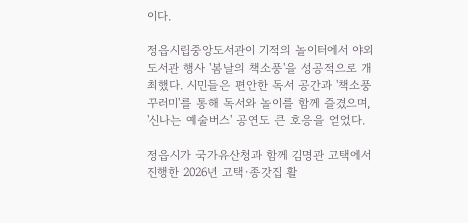이다.

정읍시립중앙도서관이 기적의 놀이터에서 야외 도서관 행사 '봄날의 책소풍'을 성공적으로 개최했다. 시민들은 편안한 독서 공간과 '책소풍 꾸러미'를 통해 독서와 놀이를 함께 즐겼으며, '신나는 예술버스' 공연도 큰 호응을 얻었다.

정읍시가 국가유산청과 함께 김명관 고택에서 진행한 2026년 고택·종갓집 활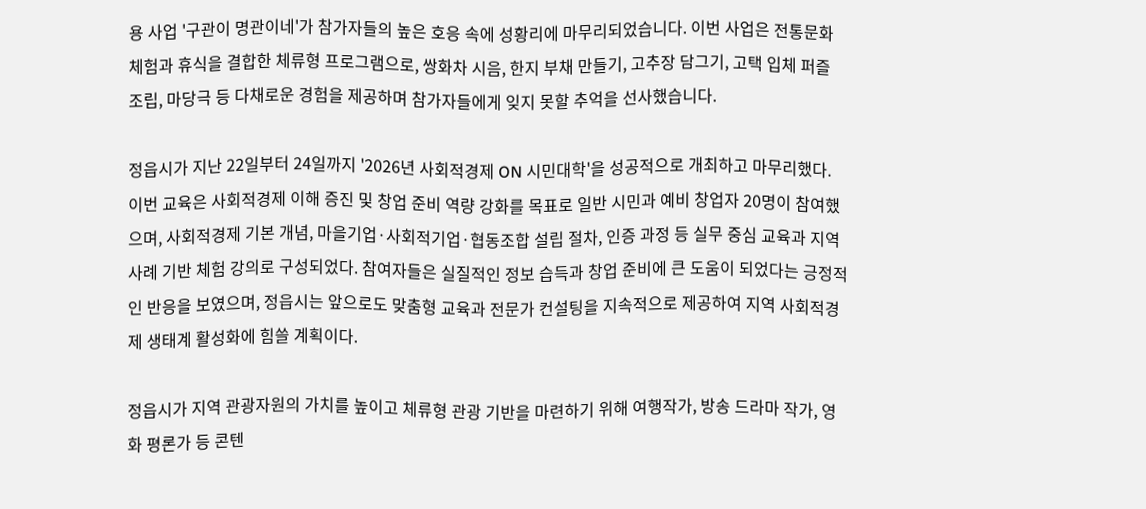용 사업 '구관이 명관이네'가 참가자들의 높은 호응 속에 성황리에 마무리되었습니다. 이번 사업은 전통문화 체험과 휴식을 결합한 체류형 프로그램으로, 쌍화차 시음, 한지 부채 만들기, 고추장 담그기, 고택 입체 퍼즐 조립, 마당극 등 다채로운 경험을 제공하며 참가자들에게 잊지 못할 추억을 선사했습니다.

정읍시가 지난 22일부터 24일까지 '2026년 사회적경제 ON 시민대학'을 성공적으로 개최하고 마무리했다. 이번 교육은 사회적경제 이해 증진 및 창업 준비 역량 강화를 목표로 일반 시민과 예비 창업자 20명이 참여했으며, 사회적경제 기본 개념, 마을기업·사회적기업·협동조합 설립 절차, 인증 과정 등 실무 중심 교육과 지역 사례 기반 체험 강의로 구성되었다. 참여자들은 실질적인 정보 습득과 창업 준비에 큰 도움이 되었다는 긍정적인 반응을 보였으며, 정읍시는 앞으로도 맞춤형 교육과 전문가 컨설팅을 지속적으로 제공하여 지역 사회적경제 생태계 활성화에 힘쓸 계획이다.

정읍시가 지역 관광자원의 가치를 높이고 체류형 관광 기반을 마련하기 위해 여행작가, 방송 드라마 작가, 영화 평론가 등 콘텐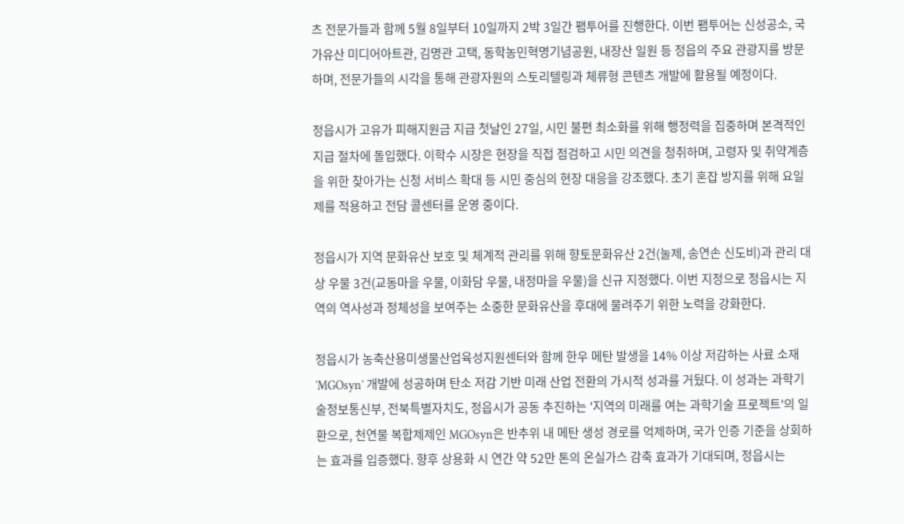츠 전문가들과 함께 5월 8일부터 10일까지 2박 3일간 팸투어를 진행한다. 이번 팸투어는 신성공소, 국가유산 미디어아트관, 김명관 고택, 동학농민혁명기념공원, 내장산 일원 등 정읍의 주요 관광지를 방문하며, 전문가들의 시각을 통해 관광자원의 스토리텔링과 체류형 콘텐츠 개발에 활용될 예정이다.

정읍시가 고유가 피해지원금 지급 첫날인 27일, 시민 불편 최소화를 위해 행정력을 집중하며 본격적인 지급 절차에 돌입했다. 이학수 시장은 현장을 직접 점검하고 시민 의견을 청취하며, 고령자 및 취약계층을 위한 찾아가는 신청 서비스 확대 등 시민 중심의 현장 대응을 강조했다. 초기 혼잡 방지를 위해 요일제를 적용하고 전담 콜센터를 운영 중이다.

정읍시가 지역 문화유산 보호 및 체계적 관리를 위해 향토문화유산 2건(눌제, 송연손 신도비)과 관리 대상 우물 3건(교동마을 우물, 이화담 우물, 내정마을 우물)을 신규 지정했다. 이번 지정으로 정읍시는 지역의 역사성과 정체성을 보여주는 소중한 문화유산을 후대에 물려주기 위한 노력을 강화한다.

정읍시가 농축산용미생물산업육성지원센터와 함께 한우 메탄 발생을 14% 이상 저감하는 사료 소재 'MGOsyn' 개발에 성공하며 탄소 저감 기반 미래 산업 전환의 가시적 성과를 거뒀다. 이 성과는 과학기술정보통신부, 전북특별자치도, 정읍시가 공동 추진하는 '지역의 미래를 여는 과학기술 프로젝트'의 일환으로, 천연물 복합제제인 MGOsyn은 반추위 내 메탄 생성 경로를 억제하며, 국가 인증 기준을 상회하는 효과를 입증했다. 향후 상용화 시 연간 약 52만 톤의 온실가스 감축 효과가 기대되며, 정읍시는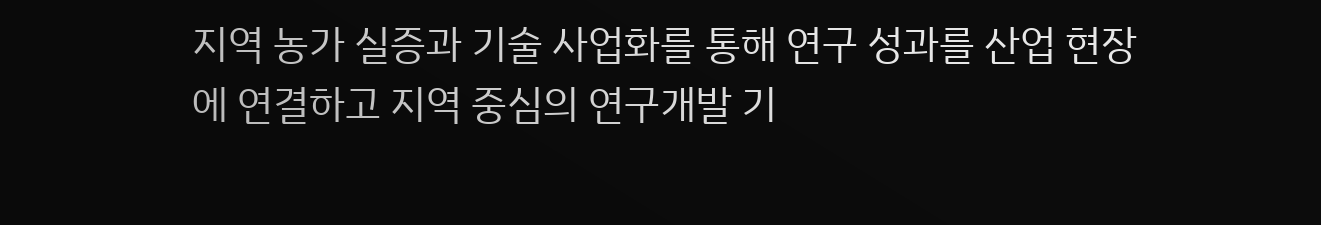지역 농가 실증과 기술 사업화를 통해 연구 성과를 산업 현장에 연결하고 지역 중심의 연구개발 기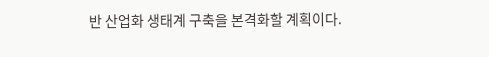반 산업화 생태계 구축을 본격화할 계획이다.